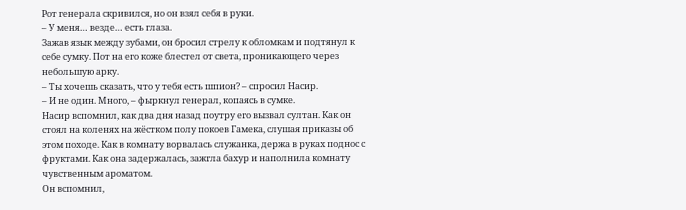Рот генерала скривился, но он взял себя в руки.
– У меня… везде… есть глаза.
Зажав язык между зубами, он бросил стрелу к обломкам и подтянул к себе сумку. Пот на его коже блестел от света, проникающего через небольшую арку.
– Ты хочешь сказать, что у тебя есть шпион? – спросил Насир.
– И не один. Много, – фыркнул генерал, копаясь в сумке.
Насир вспомнил, как два дня назад поутру его вызвал султан. Как он стоял на коленях на жёстком полу покоев Гамека, слушая приказы об этом походе. Как в комнату ворвалась служанка, держа в руках поднос с фруктами. Как она задержалась, зажгла бахур и наполнила комнату чувственным ароматом.
Он вспомнил,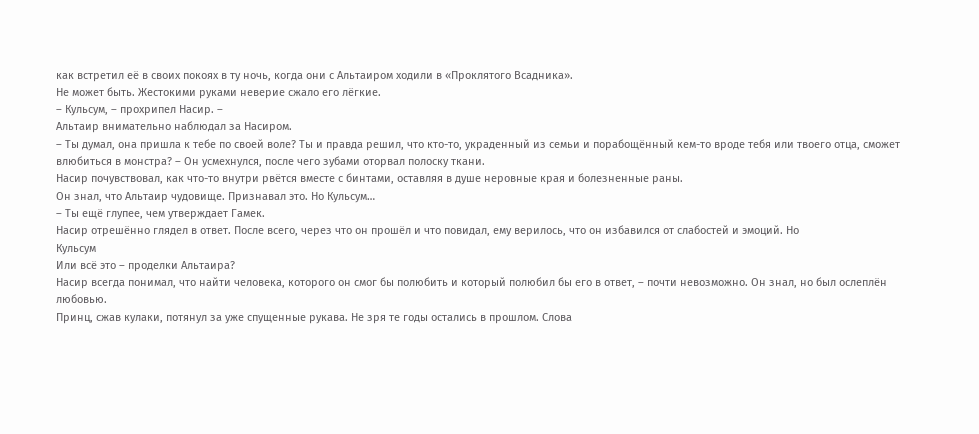как встретил её в своих покоях в ту ночь, когда они с Альтаиром ходили в «Проклятого Всадника».
Не может быть. Жестокими руками неверие сжало его лёгкие.
– Кульсум, – прохрипел Насир. –
Альтаир внимательно наблюдал за Насиром.
– Ты думал, она пришла к тебе по своей воле? Ты и правда решил, что кто-то, украденный из семьи и порабощённый кем-то вроде тебя или твоего отца, сможет влюбиться в монстра? – Он усмехнулся, после чего зубами оторвал полоску ткани.
Насир почувствовал, как что-то внутри рвётся вместе с бинтами, оставляя в душе неровные края и болезненные раны.
Он знал, что Альтаир чудовище. Признавал это. Но Кульсум…
– Ты ещё глупее, чем утверждает Гамек.
Насир отрешённо глядел в ответ. После всего, через что он прошёл и что повидал, ему верилось, что он избавился от слабостей и эмоций. Но
Кульсум
Или всё это – проделки Альтаира?
Насир всегда понимал, что найти человека, которого он смог бы полюбить и который полюбил бы его в ответ, – почти невозможно. Он знал, но был ослеплён любовью.
Принц, сжав кулаки, потянул за уже спущенные рукава. Не зря те годы остались в прошлом. Слова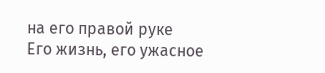на его правой руке
Его жизнь, его ужасное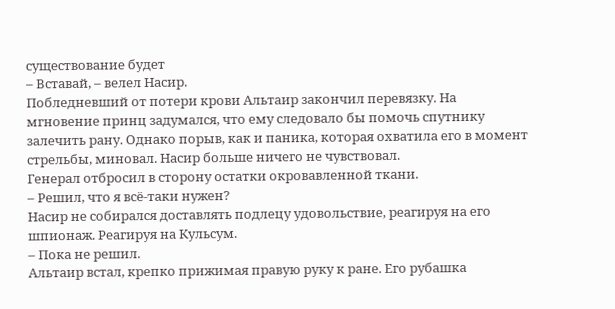существование будет
– Вставай, – велел Насир.
Побледневший от потери крови Альтаир закончил перевязку. На мгновение принц задумался, что ему следовало бы помочь спутнику залечить рану. Однако порыв, как и паника, которая охватила его в момент стрельбы, миновал. Насир больше ничего не чувствовал.
Генерал отбросил в сторону остатки окровавленной ткани.
– Решил, что я всё-таки нужен?
Насир не собирался доставлять подлецу удовольствие, реагируя на его шпионаж. Реагируя на Кульсум.
– Пока не решил.
Альтаир встал, крепко прижимая правую руку к ране. Его рубашка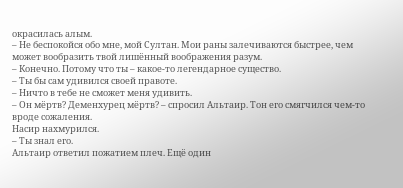окрасилась алым.
– Не беспокойся обо мне, мой Султан. Мои раны залечиваются быстрее, чем может вообразить твой лишённый воображения разум.
– Конечно. Потому что ты – какое-то легендарное существо.
– Ты бы сам удивился своей правоте.
– Ничто в тебе не сможет меня удивить.
– Он мёртв? Деменхурец мёртв? – спросил Альтаир. Тон его смягчился чем-то вроде сожаления.
Насир нахмурился.
– Ты знал его.
Альтаир ответил пожатием плеч. Ещё один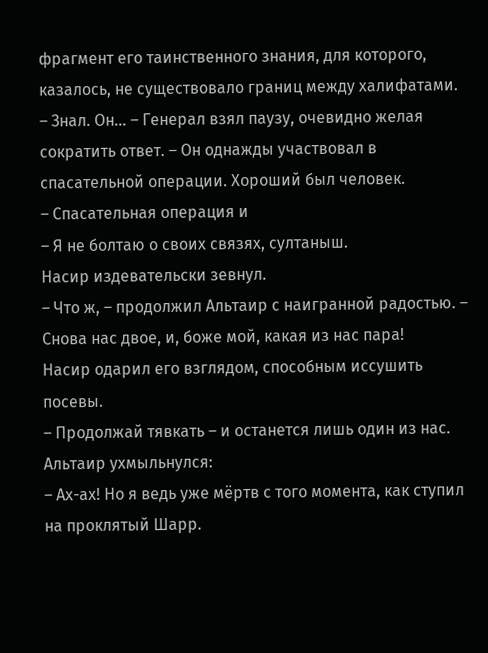фрагмент его таинственного знания, для которого, казалось, не существовало границ между халифатами.
– Знал. Он… – Генерал взял паузу, очевидно желая сократить ответ. – Он однажды участвовал в спасательной операции. Хороший был человек.
– Спасательная операция и
– Я не болтаю о своих связях, султаныш.
Насир издевательски зевнул.
– Что ж, – продолжил Альтаир с наигранной радостью. – Снова нас двое, и, боже мой, какая из нас пара!
Насир одарил его взглядом, способным иссушить посевы.
– Продолжай тявкать – и останется лишь один из нас.
Альтаир ухмыльнулся:
– Ах-ах! Но я ведь уже мёртв с того момента, как ступил на проклятый Шарр.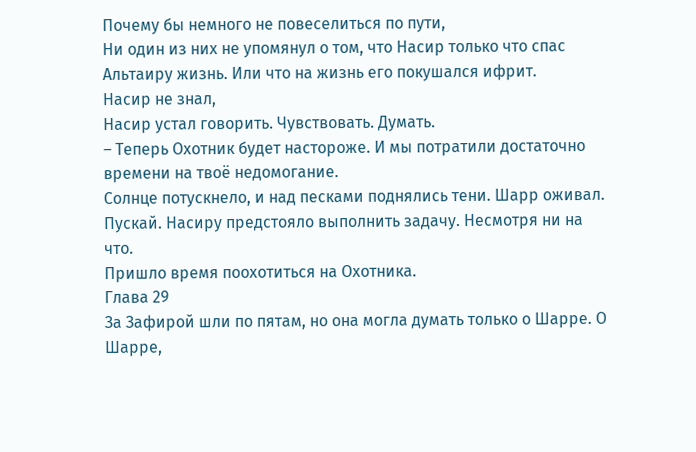Почему бы немного не повеселиться по пути,
Ни один из них не упомянул о том, что Насир только что спас Альтаиру жизнь. Или что на жизнь его покушался ифрит.
Насир не знал,
Насир устал говорить. Чувствовать. Думать.
– Теперь Охотник будет настороже. И мы потратили достаточно времени на твоё недомогание.
Солнце потускнело, и над песками поднялись тени. Шарр оживал.
Пускай. Насиру предстояло выполнить задачу. Несмотря ни на что.
Пришло время поохотиться на Охотника.
Глава 29
За Зафирой шли по пятам, но она могла думать только о Шарре. О Шарре,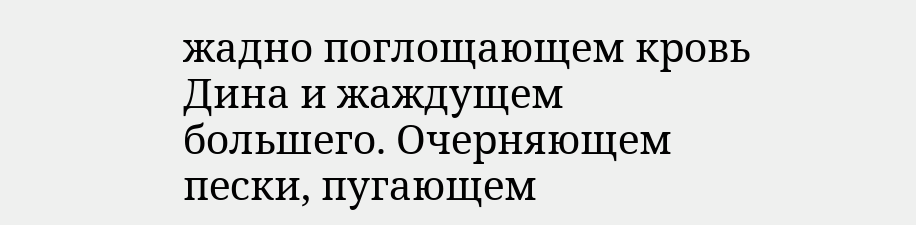жадно поглощающем кровь Дина и жаждущем большего. Очерняющем пески, пугающем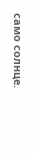само солнце.